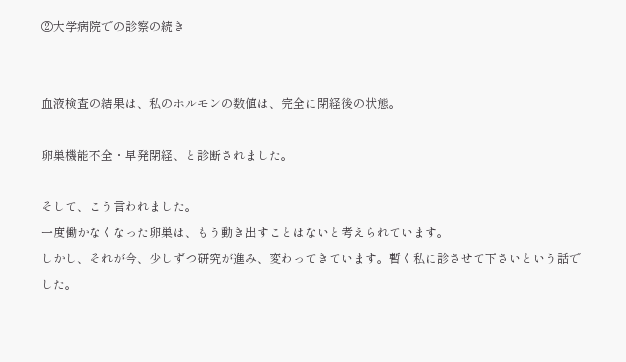②大学病院での診察の続き


血液検査の結果は、私のホルモンの数値は、完全に閉経後の状態。

卵巣機能不全・早発閉経、と診断されました。

そして、こう言われました。
一度働かなくなった卵巣は、もう動き出すことはないと考えられています。
しかし、それが今、少しずつ研究が進み、変わってきています。暫く私に診させて下さいという話でした。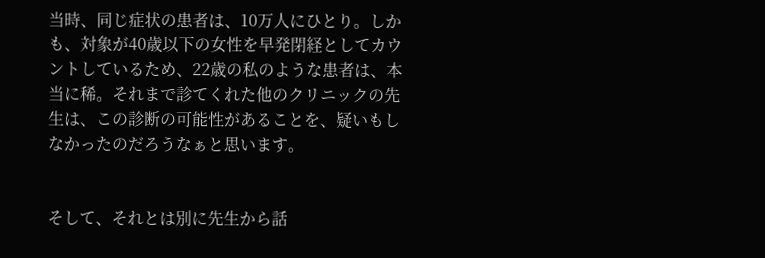当時、同じ症状の患者は、10万人にひとり。しかも、対象が40歳以下の女性を早発閉経としてカウントしているため、22歳の私のような患者は、本当に稀。それまで診てくれた他のクリニックの先生は、この診断の可能性があることを、疑いもしなかったのだろうなぁと思います。


そして、それとは別に先生から話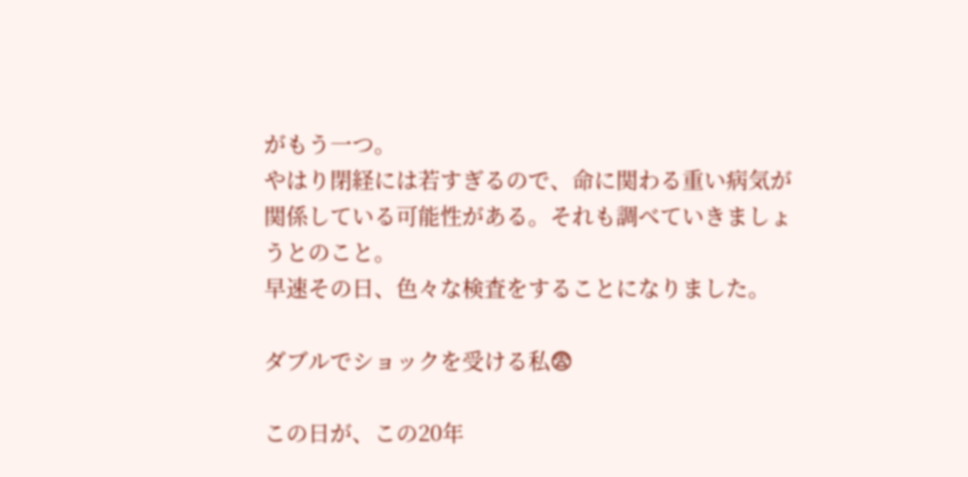がもう一つ。
やはり閉経には若すぎるので、命に関わる重い病気が関係している可能性がある。それも調べていきましょうとのこと。
早速その日、色々な検査をすることになりました。

ダブルでショックを受ける私😨

この日が、この20年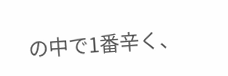の中で1番辛く、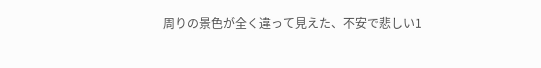周りの景色が全く違って見えた、不安で悲しい1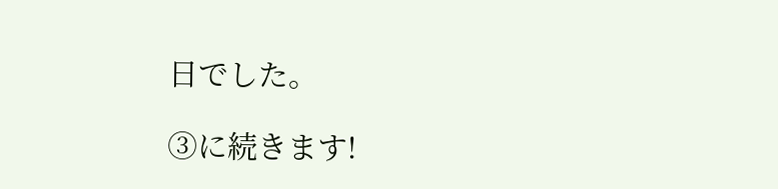日でした。

③に続きます!